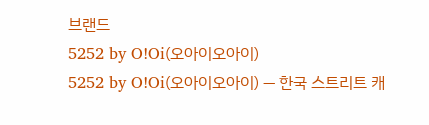브랜드
5252 by O!Oi(오아이오아이)
5252 by O!Oi(오아이오아이) — 한국 스트리트 캐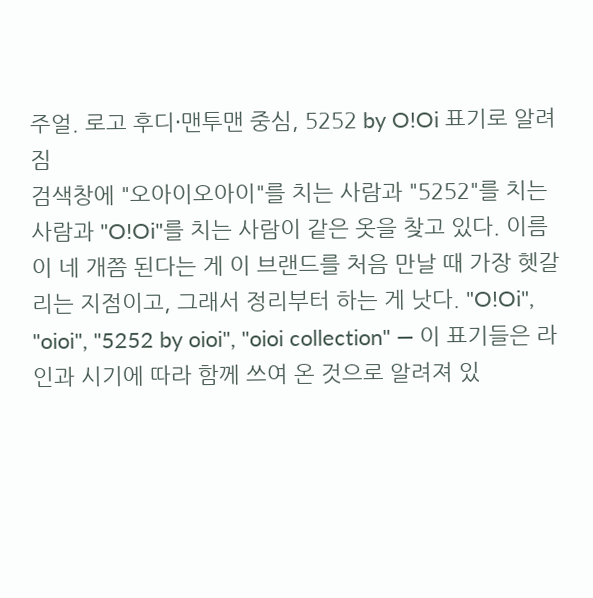주얼. 로고 후디·맨투맨 중심, 5252 by O!Oi 표기로 알려짐
검색창에 "오아이오아이"를 치는 사람과 "5252"를 치는 사람과 "O!Oi"를 치는 사람이 같은 옷을 찾고 있다. 이름이 네 개쯤 된다는 게 이 브랜드를 처음 만날 때 가장 헷갈리는 지점이고, 그래서 정리부터 하는 게 낫다. "O!Oi", "oioi", "5252 by oioi", "oioi collection" — 이 표기들은 라인과 시기에 따라 함께 쓰여 온 것으로 알려져 있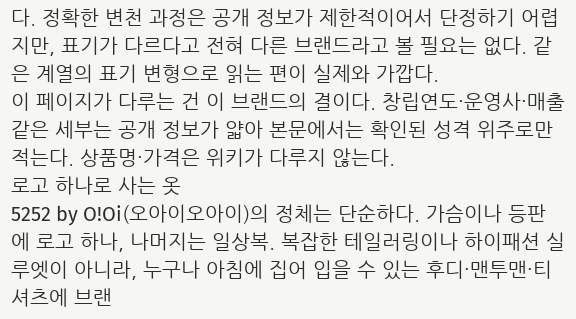다. 정확한 변천 과정은 공개 정보가 제한적이어서 단정하기 어렵지만, 표기가 다르다고 전혀 다른 브랜드라고 볼 필요는 없다. 같은 계열의 표기 변형으로 읽는 편이 실제와 가깝다.
이 페이지가 다루는 건 이 브랜드의 결이다. 창립연도·운영사·매출 같은 세부는 공개 정보가 얇아 본문에서는 확인된 성격 위주로만 적는다. 상품명·가격은 위키가 다루지 않는다.
로고 하나로 사는 옷
5252 by O!Oi(오아이오아이)의 정체는 단순하다. 가슴이나 등판에 로고 하나, 나머지는 일상복. 복잡한 테일러링이나 하이패션 실루엣이 아니라, 누구나 아침에 집어 입을 수 있는 후디·맨투맨·티셔츠에 브랜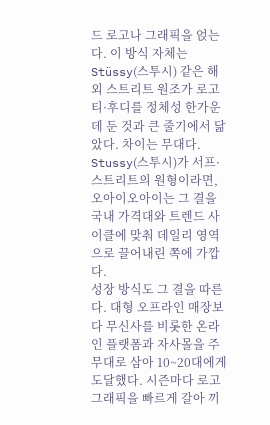드 로고나 그래픽을 얹는다. 이 방식 자체는 Stüssy(스투시) 같은 해외 스트리트 원조가 로고 티·후디를 정체성 한가운데 둔 것과 큰 줄기에서 닮았다. 차이는 무대다. Stussy(스투시)가 서프·스트리트의 원형이라면, 오아이오아이는 그 결을 국내 가격대와 트렌드 사이클에 맞춰 데일리 영역으로 끌어내린 쪽에 가깝다.
성장 방식도 그 결을 따른다. 대형 오프라인 매장보다 무신사를 비롯한 온라인 플랫폼과 자사몰을 주 무대로 삼아 10~20대에게 도달했다. 시즌마다 로고 그래픽을 빠르게 갈아 끼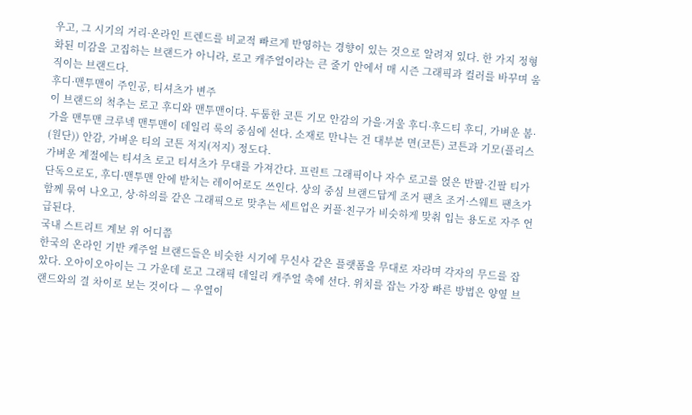우고, 그 시기의 거리·온라인 트렌드를 비교적 빠르게 반영하는 경향이 있는 것으로 알려져 있다. 한 가지 정형화된 미감을 고집하는 브랜드가 아니라, 로고 캐주얼이라는 큰 줄기 안에서 매 시즌 그래픽과 컬러를 바꾸며 움직이는 브랜드다.
후디·맨투맨이 주인공, 티셔츠가 변주
이 브랜드의 척추는 로고 후디와 맨투맨이다. 두툼한 코튼 기모 안감의 가을·겨울 후디·후드티 후디, 가벼운 봄·가을 맨투맨 크루넥 맨투맨이 데일리 룩의 중심에 선다. 소재로 만나는 건 대부분 면(코튼) 코튼과 기모(플리스(원단)) 안감, 가벼운 티의 코튼 저지(저지) 정도다.
가벼운 계절에는 티셔츠 로고 티셔츠가 무대를 가져간다. 프린트 그래픽이나 자수 로고를 얹은 반팔·긴팔 티가 단독으로도, 후디·맨투맨 안에 받치는 레이어로도 쓰인다. 상의 중심 브랜드답게 조거 팬츠 조거·스웨트 팬츠가 함께 묶여 나오고, 상·하의를 같은 그래픽으로 맞추는 세트업은 커플·친구가 비슷하게 맞춰 입는 용도로 자주 언급된다.
국내 스트리트 계보 위 어디쯤
한국의 온라인 기반 캐주얼 브랜드들은 비슷한 시기에 무신사 같은 플랫폼을 무대로 자라며 각자의 무드를 잡았다. 오아이오아이는 그 가운데 로고 그래픽 데일리 캐주얼 축에 선다. 위치를 잡는 가장 빠른 방법은 양옆 브랜드와의 결 차이로 보는 것이다 — 우열이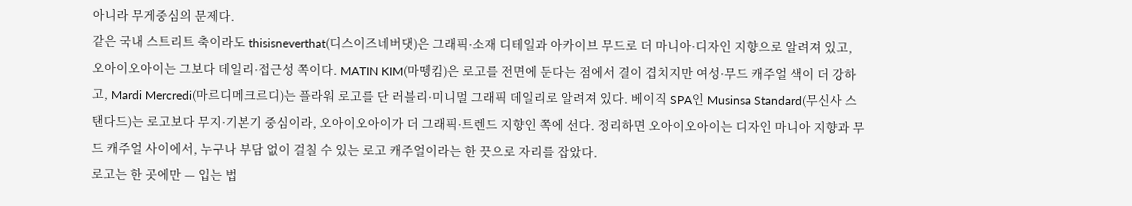아니라 무게중심의 문제다.
같은 국내 스트리트 축이라도 thisisneverthat(디스이즈네버댓)은 그래픽·소재 디테일과 아카이브 무드로 더 마니아·디자인 지향으로 알려져 있고, 오아이오아이는 그보다 데일리·접근성 쪽이다. MATIN KIM(마뗑킴)은 로고를 전면에 둔다는 점에서 결이 겹치지만 여성·무드 캐주얼 색이 더 강하고, Mardi Mercredi(마르디메크르디)는 플라워 로고를 단 러블리·미니멀 그래픽 데일리로 알려져 있다. 베이직 SPA인 Musinsa Standard(무신사 스탠다드)는 로고보다 무지·기본기 중심이라, 오아이오아이가 더 그래픽·트렌드 지향인 쪽에 선다. 정리하면 오아이오아이는 디자인 마니아 지향과 무드 캐주얼 사이에서, 누구나 부담 없이 걸칠 수 있는 로고 캐주얼이라는 한 끗으로 자리를 잡았다.
로고는 한 곳에만 — 입는 법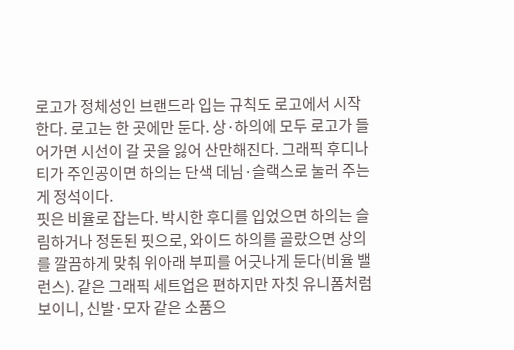로고가 정체성인 브랜드라 입는 규칙도 로고에서 시작한다. 로고는 한 곳에만 둔다. 상·하의에 모두 로고가 들어가면 시선이 갈 곳을 잃어 산만해진다. 그래픽 후디나 티가 주인공이면 하의는 단색 데님·슬랙스로 눌러 주는 게 정석이다.
핏은 비율로 잡는다. 박시한 후디를 입었으면 하의는 슬림하거나 정돈된 핏으로, 와이드 하의를 골랐으면 상의를 깔끔하게 맞춰 위아래 부피를 어긋나게 둔다(비율 밸런스). 같은 그래픽 세트업은 편하지만 자칫 유니폼처럼 보이니, 신발·모자 같은 소품으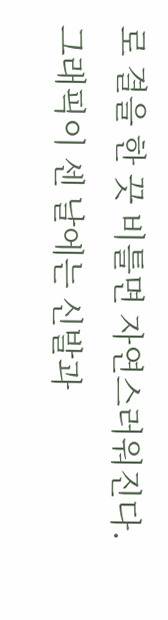로 결을 한 끗 비틀면 자연스러워진다. 그래픽이 센 날에는 신발과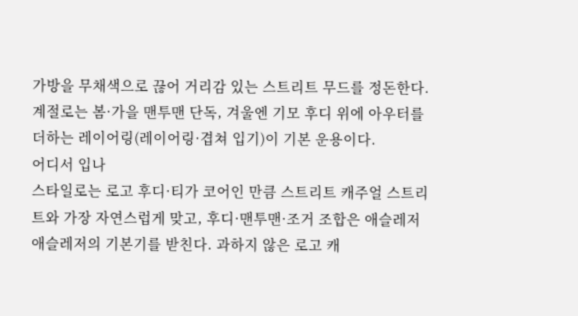가방을 무채색으로 끊어 거리감 있는 스트리트 무드를 정돈한다. 계절로는 봄·가을 맨투맨 단독, 겨울엔 기모 후디 위에 아우터를 더하는 레이어링(레이어링·겹쳐 입기)이 기본 운용이다.
어디서 입나
스타일로는 로고 후디·티가 코어인 만큼 스트리트 캐주얼 스트리트와 가장 자연스럽게 맞고, 후디·맨투맨·조거 조합은 애슬레저 애슬레저의 기본기를 받친다. 과하지 않은 로고 캐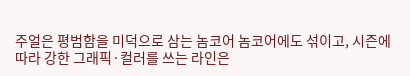주얼은 평범함을 미덕으로 삼는 놈코어 놈코어에도 섞이고, 시즌에 따라 강한 그래픽·컬러를 쓰는 라인은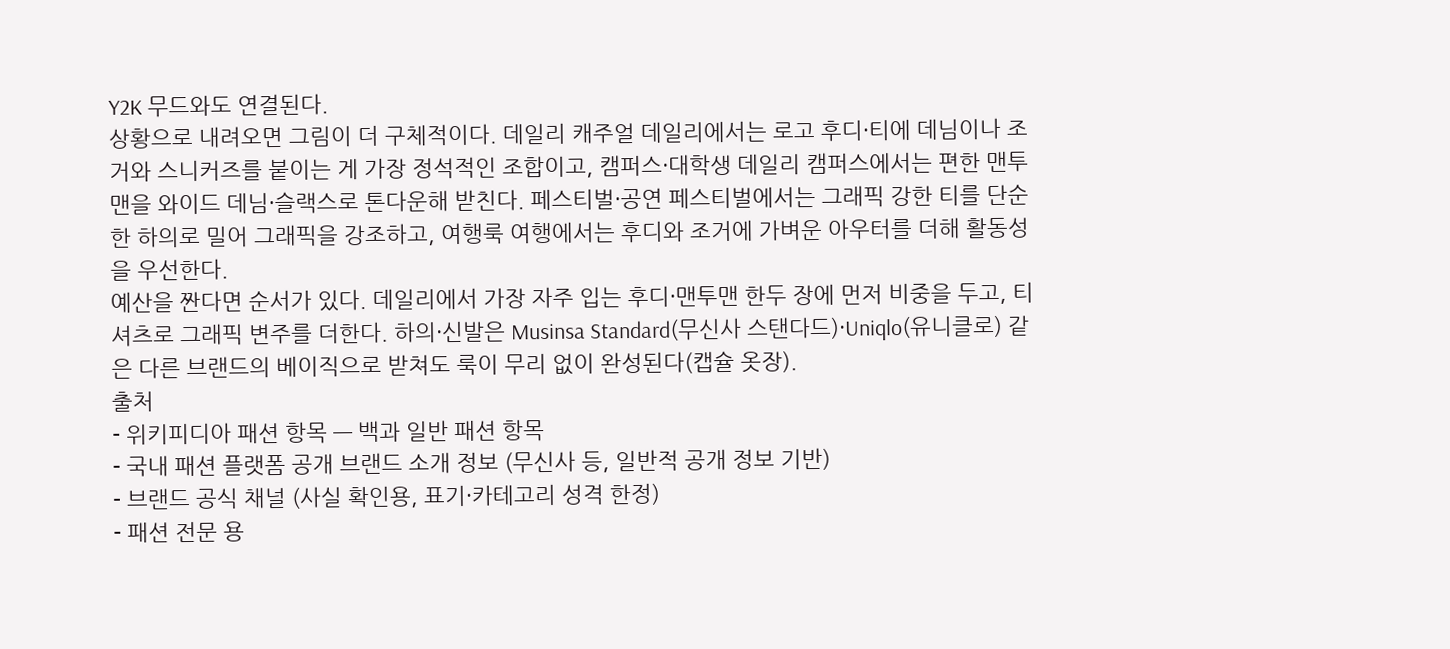Y2K 무드와도 연결된다.
상황으로 내려오면 그림이 더 구체적이다. 데일리 캐주얼 데일리에서는 로고 후디·티에 데님이나 조거와 스니커즈를 붙이는 게 가장 정석적인 조합이고, 캠퍼스·대학생 데일리 캠퍼스에서는 편한 맨투맨을 와이드 데님·슬랙스로 톤다운해 받친다. 페스티벌·공연 페스티벌에서는 그래픽 강한 티를 단순한 하의로 밀어 그래픽을 강조하고, 여행룩 여행에서는 후디와 조거에 가벼운 아우터를 더해 활동성을 우선한다.
예산을 짠다면 순서가 있다. 데일리에서 가장 자주 입는 후디·맨투맨 한두 장에 먼저 비중을 두고, 티셔츠로 그래픽 변주를 더한다. 하의·신발은 Musinsa Standard(무신사 스탠다드)·Uniqlo(유니클로) 같은 다른 브랜드의 베이직으로 받쳐도 룩이 무리 없이 완성된다(캡슐 옷장).
출처
- 위키피디아 패션 항목 — 백과 일반 패션 항목
- 국내 패션 플랫폼 공개 브랜드 소개 정보 (무신사 등, 일반적 공개 정보 기반)
- 브랜드 공식 채널 (사실 확인용, 표기·카테고리 성격 한정)
- 패션 전문 용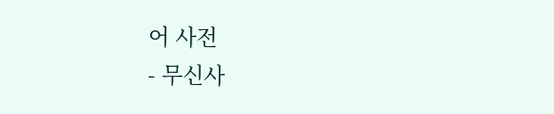어 사전
- 무신사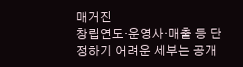매거진
창립연도·운영사·매출 등 단정하기 어려운 세부는 공개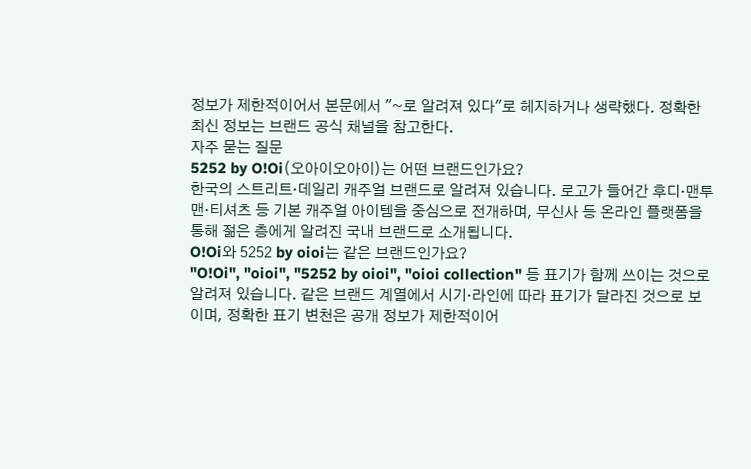정보가 제한적이어서 본문에서 "~로 알려져 있다"로 헤지하거나 생략했다. 정확한 최신 정보는 브랜드 공식 채널을 참고한다.
자주 묻는 질문
5252 by O!Oi(오아이오아이)는 어떤 브랜드인가요?
한국의 스트리트·데일리 캐주얼 브랜드로 알려져 있습니다. 로고가 들어간 후디·맨투맨·티셔츠 등 기본 캐주얼 아이템을 중심으로 전개하며, 무신사 등 온라인 플랫폼을 통해 젊은 층에게 알려진 국내 브랜드로 소개됩니다.
O!Oi와 5252 by oioi는 같은 브랜드인가요?
"O!Oi", "oioi", "5252 by oioi", "oioi collection" 등 표기가 함께 쓰이는 것으로 알려져 있습니다. 같은 브랜드 계열에서 시기·라인에 따라 표기가 달라진 것으로 보이며, 정확한 표기 변천은 공개 정보가 제한적이어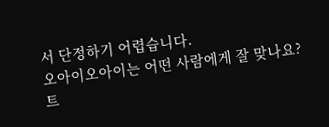서 단정하기 어렵습니다.
오아이오아이는 어떤 사람에게 잘 맞나요?
트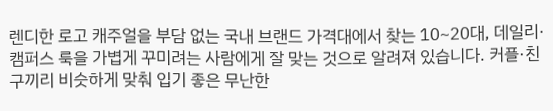렌디한 로고 캐주얼을 부담 없는 국내 브랜드 가격대에서 찾는 10~20대, 데일리·캠퍼스 룩을 가볍게 꾸미려는 사람에게 잘 맞는 것으로 알려져 있습니다. 커플·친구끼리 비슷하게 맞춰 입기 좋은 무난한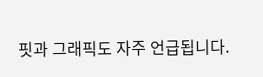핏과 그래픽도 자주 언급됩니다.